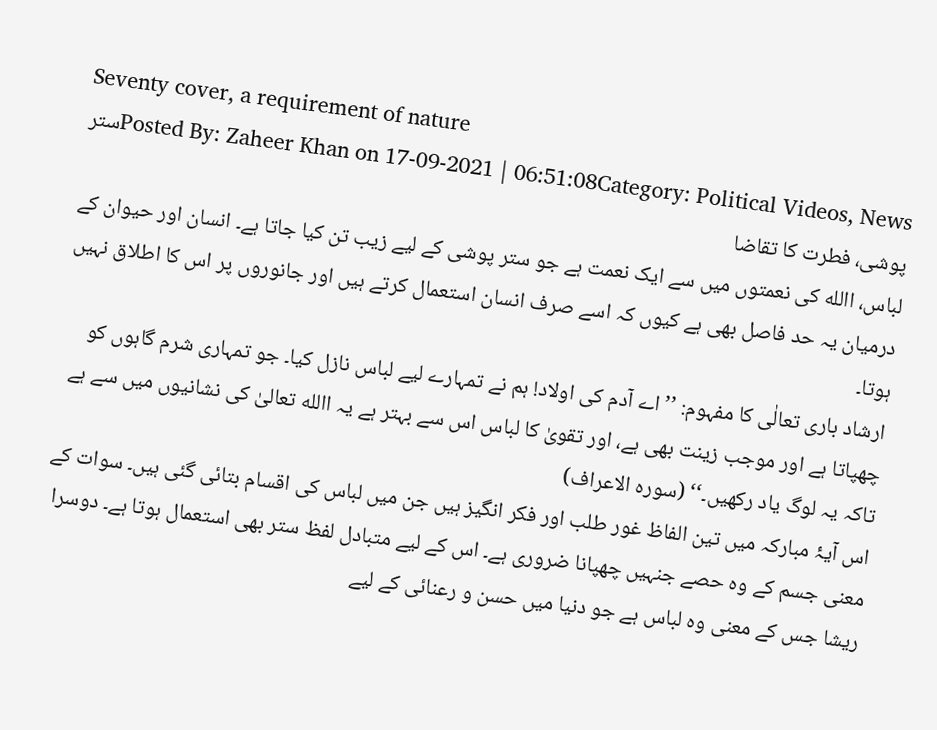Seventy cover, a requirement of nature
Posted By: Zaheer Khan on 17-09-2021 | 06:51:08Category: Political Videos, Newsستر پوشی، فطرت کا تقاضا
لباس، االله کی نعمتوں میں سے ایک نعمت ہے جو ستر پوشی کے لیے زیب تن کیا جاتا ہے۔ انسان اور حیوان کے درمیان یہ حد فاصل بھی ہے کیوں کہ اسے صرف انسان استعمال کرتے ہیں اور جانوروں پر اس کا اطلاق نہیں ہوتا۔
ارشاد باری تعالٰی کا مفہوم: ’’اے آدم کی اولاد! ہم نے تمہارے لیے لباس نازل کیا۔ جو تمہاری شرم گاہوں کو چھپاتا ہے اور موجب زینت بھی ہے، اور تقویٰ کا لباس اس سے بہتر ہے یہ االله تعالیٰ کی نشانیوں میں سے ہے تاکہ یہ لوگ یاد رکھیں۔‘‘ (سورہ الاعراف)
اس آیۂ مبارکہ میں تین الفاظ غور طلب اور فکر انگیز ہیں جن میں لباس کی اقسام بتائی گئی ہیں۔ سوات کے معنی جسم کے وہ حصے جنہیں چھپانا ضروری ہے۔ اس کے لیے متبادل لفظ ستر بھی استعمال ہوتا ہے۔ دوسرا ریشا جس کے معنی وہ لباس ہے جو دنیا میں حسن و رعنائی کے لیے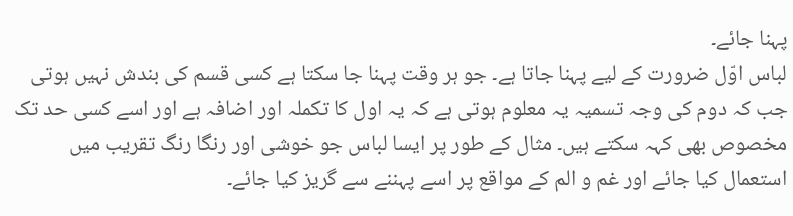پہنا جائے۔
لباس اوّل ضرورت کے لیے پہنا جاتا ہے۔ جو ہر وقت پہنا جا سکتا ہے کسی قسم کی بندش نہیں ہوتی جب کہ دوم کی وجہ تسمیہ یہ معلوم ہوتی ہے کہ یہ اول کا تکملہ اور اضافہ ہے اور اسے کسی حد تک مخصوص بھی کہہ سکتے ہیں۔ مثال کے طور پر ایسا لباس جو خوشی اور رنگا رنگ تقریب میں استعمال کیا جائے اور غم و الم کے مواقع پر اسے پہننے سے گریز کیا جائے۔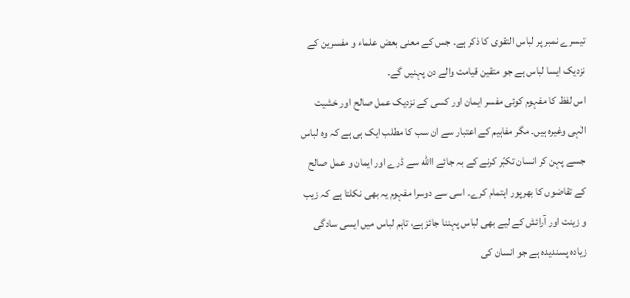تیسرے نمبر پر لباس التقوی کا ذکر ہے۔ جس کے معنی بعض علماء و مفسرین کے نزدیک ایسا لباس ہے جو متقین قیامت والے دن پہنیں گے۔
اس لفظ کا مفہوم کوئی مفسر ایمان اور کسی کے نزدیک عمل صالح اور خشیت الٰہی وغیرہ ہیں۔ مگر مفاہیم کے اعتبار سے ان سب کا مطلب ایک ہی ہے کہ وہ لباس جسے پہن کر انسان تکبّر کرنے کے بہ جائے االله سے ڈرے اور ایمان و عمل صالح کے تقاضوں کا بھرپور اہتمام کرے۔ اسی سے دوسرا مفہوم یہ بھی نکلتا ہے کہ زیب و زینت اور آرائش کے لیے بھی لباس پہننا جائز ہے، تاہم لباس میں ایسی سادگی زیادہ پسندیدہ ہے جو انسان کی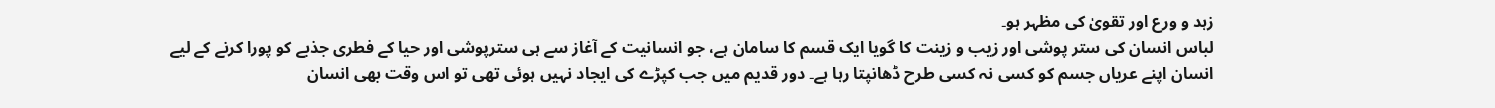زہد و ورع اور تقویٰ کی مظہر ہو۔
لباس انسان کی ستر پوشی اور زیب و زینت کا گویا ایک قسم کا سامان ہے، جو انسانیت کے آغاز سے ہی سترپوشی اور حیا کے فطری جذبے کو پورا کرنے کے لیے انسان اپنے عریاں جسم کو کسی نہ کسی طرح ڈھانپتا رہا ہے۔ دور قدیم میں جب کپڑے کی ایجاد نہیں ہوئی تھی تو اس وقت بھی انسان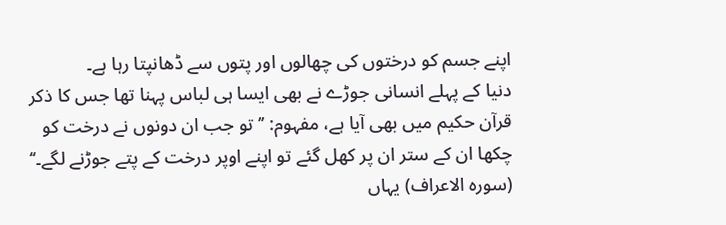اپنے جسم کو درختوں کی چھالوں اور پتوں سے ڈھانپتا رہا ہے۔
دنیا کے پہلے انسانی جوڑے نے بھی ایسا ہی لباس پہنا تھا جس کا ذکر قرآن حکیم میں بھی آیا ہے، مفہوم: ’’تو جب ان دونوں نے درخت کو چکھا ان کے ستر ان پر کھل گئے تو اپنے اوپر درخت کے پتے جوڑنے لگے۔‘‘ (سورہ الاعراف) یہاں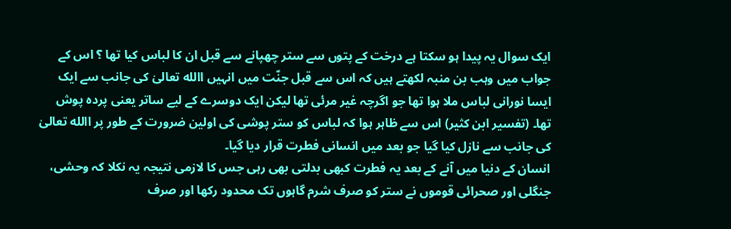ایک سوال یہ پیدا ہو سکتا ہے درخت کے پتوں سے ستر چھپانے سے قبل ان کا لباس کیا تھا ؟ اس کے جواب میں وہب بن منبہ لکھتے ہیں کہ اس سے قبل جنّت میں انہیں االله تعالیٰ کی جانب سے ایک ایسا نورانی لباس ملا ہوا تھا جو اگرچہ غیر مرئی تھا لیکن ایک دوسرے کے لیے ساتر یعنی پردہ پوش تھا۔ (تفسیر ابن کثیر) اس سے ظاہر ہوا کہ لباس کو ستر پوشی کی اولین ضرورت کے طور پر االله تعالیٰ کی جانب سے نازل کیا گیا جو بعد میں انسانی فطرت قرار دیا گیا۔
انسان کے دنیا میں آنے کے بعد یہ فطرت کبھی بدلتی بھی رہی جس کا لازمی نتیجہ یہ نکلا کہ وحشی، جنگلی اور صحرائی قوموں نے ستر کو صرف شرم گاہوں تک محدود رکھا اور صرف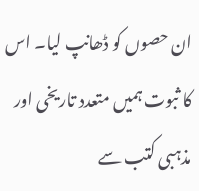ان حصوں کو ڈھانپ لیا۔ اس کا ثبوت ہمیں متعدد تاریخی اور مذہبی کتب سے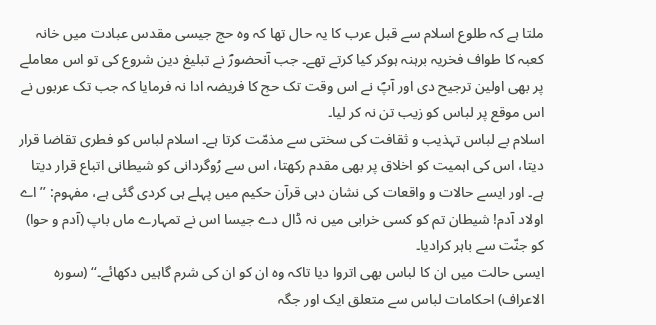ملتا ہے کہ طلوع اسلام سے قبل عرب کا یہ حال تھا کہ وہ حج جیسی مقدس عبادت میں خانہ کعبہ کا طواف فخریہ برہنہ ہوکر کیا کرتے تھے۔ جب آنحضورؐ نے تبلیغ دین شروع کی تو اس معاملے پر بھی اولین ترجیح دی اور آپؐ نے اس وقت تک حج کا فریضہ ادا نہ فرمایا کہ جب تک عربوں نے اس موقع پر لباس کو زیب تن نہ کر لیا۔
اسلام بے لباس تہذیب و ثقافت کی سختی سے مذمّت کرتا ہے۔ اسلام لباس کو فطری تقاضا قرار دیتا، اس کی اہمیت کو اخلاق پر بھی مقدم رکھتا، اس سے رُوگردانی کو شیطانی اتباع قرار دیتا ہے۔ اور ایسے حالات و واقعات کی نشان دہی قرآن حکیم میں پہلے ہی کردی گئی ہے، مفہوم: ’’ اے اولاد آدم! شیطان تم کو کسی خرابی میں نہ ڈال دے جیسا اس نے تمہارے ماں باپ (آدم و حوا) کو جنّت سے باہر کرادیا۔
ایسی حالت میں ان کا لباس بھی اتروا دیا تاکہ وہ ان کو ان کی شرم گاہیں دکھائے۔‘‘ (سورہ الاعراف) احکامات لباس سے متعلق ایک اور جگہ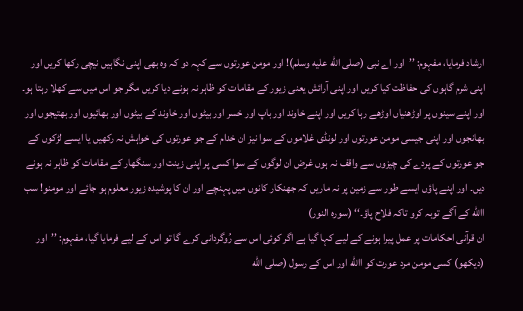ارشاد فرمایا، مفہوم: ’’اور اے نبی (صلى الله عليه وسلم)! اور مومن عورتوں سے کہہ دو کہ وہ بھی اپنی نگاہیں نیچی رکھا کریں اور اپنی شرم گاہوں کی حفاظت کیا کریں اور اپنی آرائش یعنی زیور کے مقامات کو ظاہر نہ ہونے دیا کریں مگر جو اس میں سے کھلا رہتا ہو۔ اور اپنے سینوں پر اوڑھنیاں اوڑھے رہا کریں اور اپنے خاوند اور باپ اور خسر اور بیٹوں اور خاوند کے بیٹوں اور بھائیوں اور بھتیجوں اور بھانجوں اور اپنی جیسی مومن عورتوں اور لونڈی غلاموں کے سوا نیز ان خدام کے جو عورتوں کی خواہش نہ رکھیں یا ایسے لڑکوں کے جو عورتوں کے پردے کی چیزوں سے واقف نہ ہوں غرض ان لوگوں کے سوا کسی پر اپنی زینت اور سنگھار کے مقامات کو ظاہر نہ ہونے دیں۔ اور اپنے پاؤں ایسے طور سے زمین پر نہ ماریں کہ جھنکار کانوں میں پہنچے اور ان کا پوشیدہ زیور معلوم ہو جائے اور مومنو! سب االله کے آگے توبہ کرو تاکہ فلاح پاؤ۔‘‘ (سورہ النور)
ان قرآنی احکامات پر عمل پیرا ہونے کے لیے کہا گیا ہے اگر کوئی اس سے رُوگردانی کرے گا تو اس کے لیے فرمایا گیا، مفہوم: ’’اور (دیکھو) کسی مومن مرد عورت کو االله اور اس کے رسول (صلى الله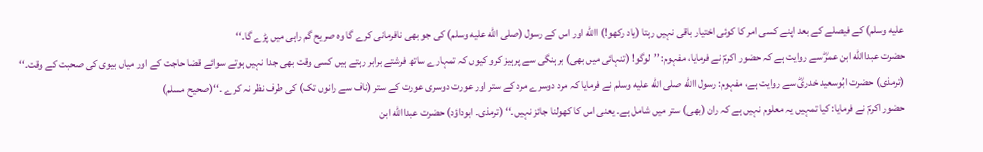عليه وسلم) کے فیصلے کے بعد اپنے کسی امر کا کوئی اختیار باقی نہیں رہتا (یاد رکھو!) االله اور اس کے رسول (صلى الله عليه وسلم) کی جو بھی نافرمانی کرے گا وہ صریح گم راہی میں پڑے گا۔‘‘
حضرت عبداالله ابن عمرؓ سے روایت ہے کہ حضور اکرمؐ نے فرمایا، مفہوم: ’’لوگو! (تنہائی میں بھی) برہنگی سے پرہیز کرو کیوں کہ تمہارے ساتھ فرشتے برابر رہتے ہیں کسی وقت بھی جدا نہیں ہوتے سوائے قضا حاجت کے اور میاں بیوی کی صحبت کے وقت۔‘‘ (ترمذی) حضرت ابُوسعید خدریؓ سے روایت ہے، مفہوم: رسول االله صلى الله عليه وسلم نے فرمایا کہ مرد دوسرے مرد کے ستر اور عورت دوسری عورت کے ستر (ناف سے رانوں تک) کی طرف نظر نہ کرے ۔‘‘(صحیح مسلم)
حضور اکرمؐ نے فرمایا: کیا تمہیں یہ معلوم نہیں ہے کہ ران (بھی) ستر میں شامل ہے۔ یعنی اس کا کھولنا جائز نہیں۔‘‘ (ترمذی۔ ابوداؤد) حضرت عبداالله ابن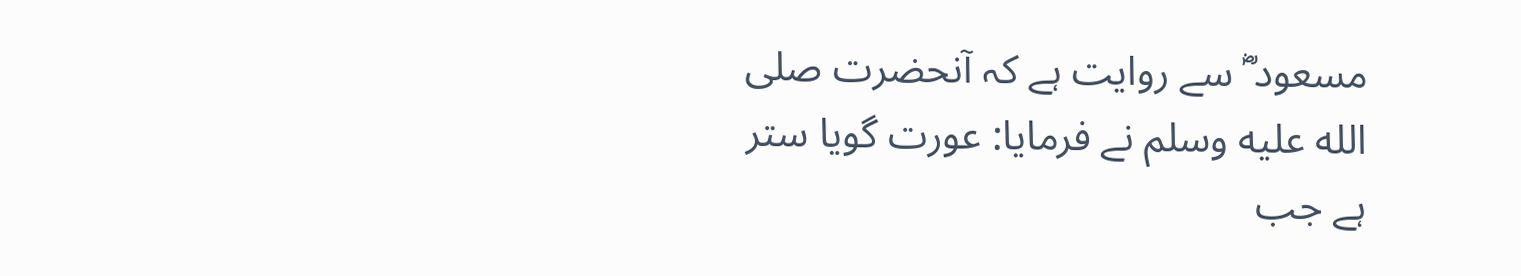مسعود ؓ سے روایت ہے کہ آنحضرت صلى الله عليه وسلم نے فرمایا: عورت گویا ستر ہے جب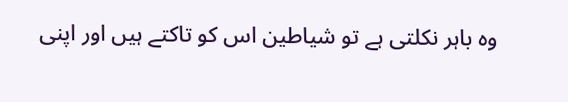وہ باہر نکلتی ہے تو شیاطین اس کو تاکتے ہیں اور اپنی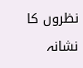نظروں کا نشانہ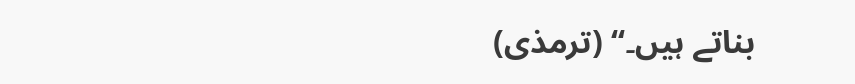بناتے ہیں۔‘‘ (ترمذی)